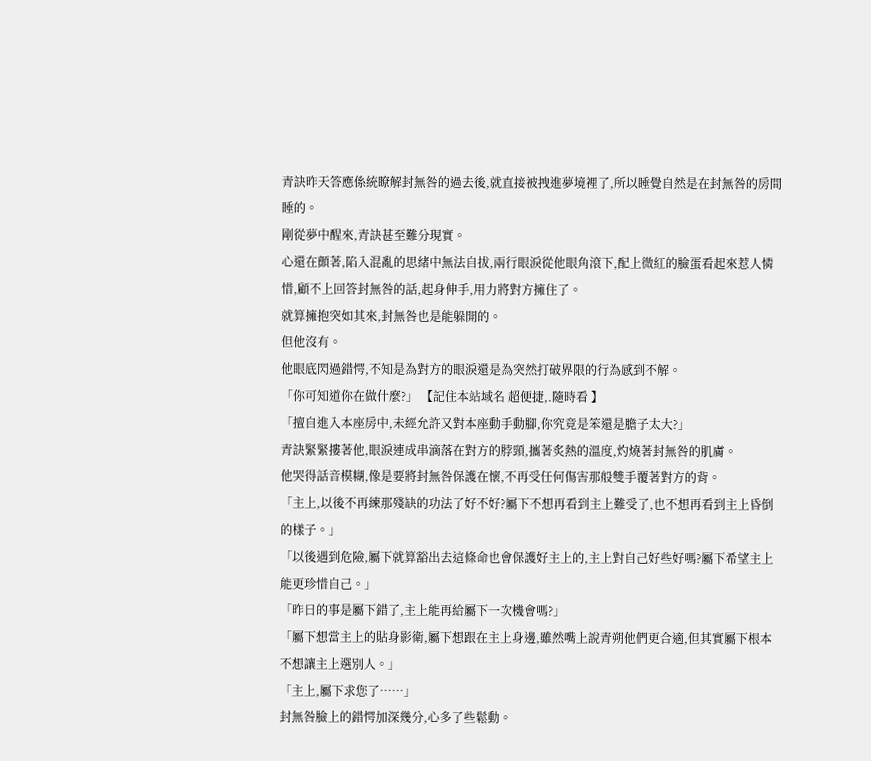青訣昨天答應係統瞭解封無咎的過去後,就直接被拽進夢境裡了,所以睡覺自然是在封無咎的房間睡的。
剛從夢中醒來,青訣甚至難分現實。
心還在顫著,陷入混亂的思緒中無法自拔,兩行眼淚從他眼角滾下,配上微紅的臉蛋看起來惹人憐惜,顧不上回答封無咎的話,起身伸手,用力將對方擁住了。
就算擁抱突如其來,封無咎也是能躲開的。
但他沒有。
他眼底閃過錯愕,不知是為對方的眼淚還是為突然打破界限的行為感到不解。
「你可知道你在做什麼?」 【記住本站域名 超便捷,.隨時看 】
「擅自進入本座房中,未經允許又對本座動手動腳,你究竟是笨還是膽子太大?」
青訣緊緊摟著他,眼淚連成串滴落在對方的脖頸,攜著炙熱的溫度,灼燒著封無咎的肌膚。
他哭得話音模糊,像是要將封無咎保護在懷,不再受任何傷害那般雙手覆著對方的背。
「主上,以後不再練那殘缺的功法了好不好?屬下不想再看到主上難受了,也不想再看到主上昏倒的樣子。」
「以後遇到危險,屬下就算豁出去這條命也會保護好主上的,主上對自己好些好嗎?屬下希望主上能更珍惜自己。」
「昨日的事是屬下錯了,主上能再給屬下一次機會嗎?」
「屬下想當主上的貼身影衛,屬下想跟在主上身邊,雖然嘴上說青朔他們更合適,但其實屬下根本不想讓主上選別人。」
「主上,屬下求您了……」
封無咎臉上的錯愕加深幾分,心多了些鬆動。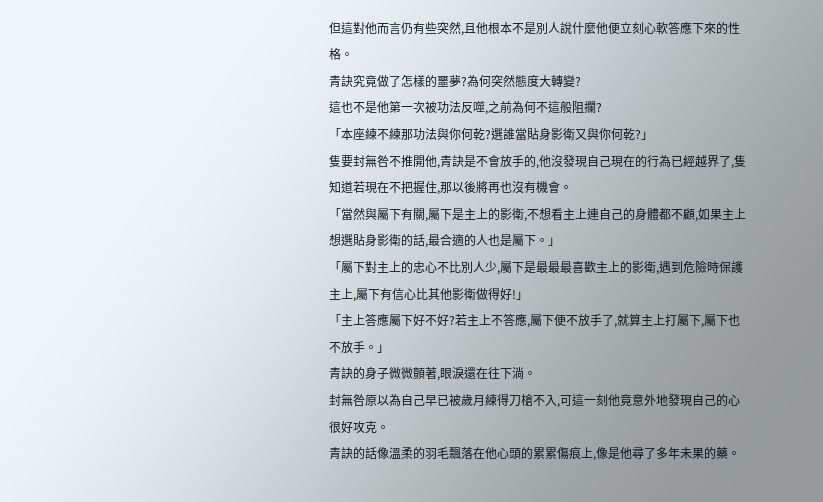但這對他而言仍有些突然,且他根本不是別人說什麼他便立刻心軟答應下來的性格。
青訣究竟做了怎樣的噩夢?為何突然態度大轉變?
這也不是他第一次被功法反噬,之前為何不這般阻攔?
「本座練不練那功法與你何乾?選誰當貼身影衛又與你何乾?」
隻要封無咎不推開他,青訣是不會放手的,他沒發現自己現在的行為已經越界了,隻知道若現在不把握住,那以後將再也沒有機會。
「當然與屬下有關,屬下是主上的影衛,不想看主上連自己的身體都不顧,如果主上想選貼身影衛的話,最合適的人也是屬下。」
「屬下對主上的忠心不比別人少,屬下是最最最喜歡主上的影衛,遇到危險時保護主上,屬下有信心比其他影衛做得好!」
「主上答應屬下好不好?若主上不答應,屬下便不放手了,就算主上打屬下,屬下也不放手。」
青訣的身子微微顫著,眼淚還在往下淌。
封無咎原以為自己早已被歲月練得刀槍不入,可這一刻他竟意外地發現自己的心很好攻克。
青訣的話像溫柔的羽毛飄落在他心頭的累累傷痕上,像是他尋了多年未果的藥。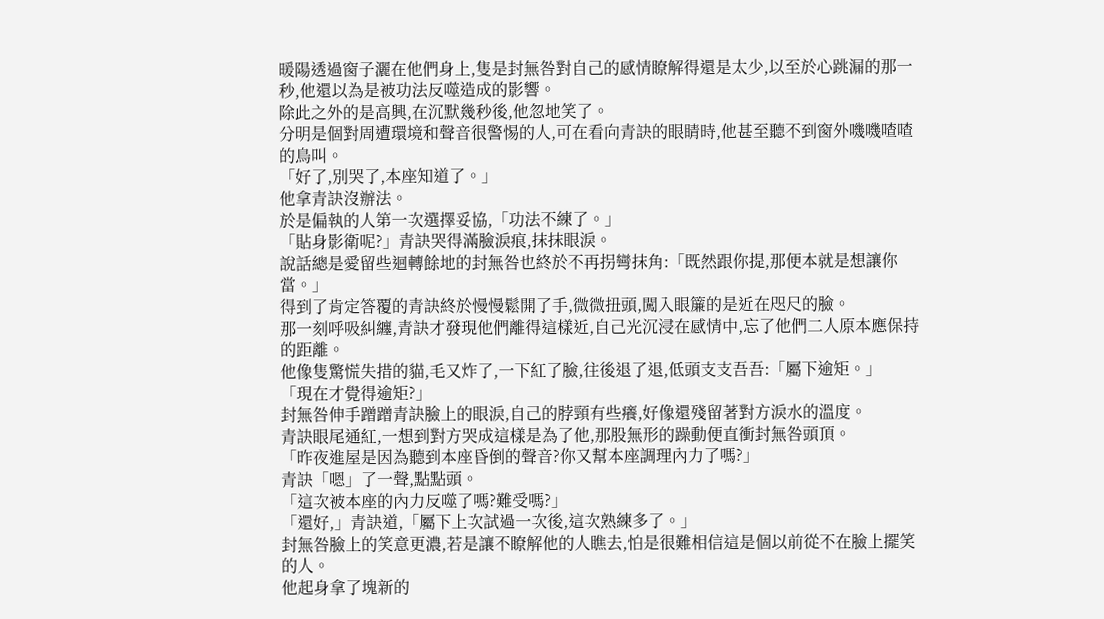暖陽透過窗子灑在他們身上,隻是封無咎對自己的感情瞭解得還是太少,以至於心跳漏的那一秒,他還以為是被功法反噬造成的影響。
除此之外的是高興,在沉默幾秒後,他忽地笑了。
分明是個對周遭環境和聲音很警惕的人,可在看向青訣的眼睛時,他甚至聽不到窗外嘰嘰喳喳的鳥叫。
「好了,別哭了,本座知道了。」
他拿青訣沒辦法。
於是偏執的人第一次選擇妥協,「功法不練了。」
「貼身影衛呢?」青訣哭得滿臉淚痕,抹抹眼淚。
說話總是愛留些迴轉餘地的封無咎也終於不再拐彎抹角:「既然跟你提,那便本就是想讓你當。」
得到了肯定答覆的青訣終於慢慢鬆開了手,微微扭頭,闖入眼簾的是近在咫尺的臉。
那一刻呼吸糾纏,青訣才發現他們離得這樣近,自己光沉浸在感情中,忘了他們二人原本應保持的距離。
他像隻驚慌失措的貓,毛又炸了,一下紅了臉,往後退了退,低頭支支吾吾:「屬下逾矩。」
「現在才覺得逾矩?」
封無咎伸手蹭蹭青訣臉上的眼淚,自己的脖頸有些癢,好像還殘留著對方淚水的溫度。
青訣眼尾通紅,一想到對方哭成這樣是為了他,那股無形的躁動便直衝封無咎頭頂。
「昨夜進屋是因為聽到本座昏倒的聲音?你又幫本座調理內力了嗎?」
青訣「嗯」了一聲,點點頭。
「這次被本座的內力反噬了嗎?難受嗎?」
「還好,」青訣道,「屬下上次試過一次後,這次熟練多了。」
封無咎臉上的笑意更濃,若是讓不瞭解他的人瞧去,怕是很難相信這是個以前從不在臉上擺笑的人。
他起身拿了塊新的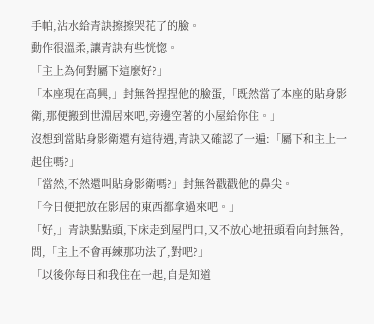手帕,沾水給青訣擦擦哭花了的臉。
動作很溫柔,讓青訣有些恍惚。
「主上為何對屬下這麼好?」
「本座現在高興,」封無咎捏捏他的臉蛋,「既然當了本座的貼身影衛,那便搬到世淵居來吧,旁邊空著的小屋給你住。」
沒想到當貼身影衛還有這待遇,青訣又確認了一遍:「屬下和主上一起住嗎?」
「當然,不然還叫貼身影衛嗎?」封無咎戳戳他的鼻尖。
「今日便把放在影居的東西都拿過來吧。」
「好,」青訣點點頭,下床走到屋門口,又不放心地扭頭看向封無咎,問,「主上不會再練那功法了,對吧?」
「以後你每日和我住在一起,自是知道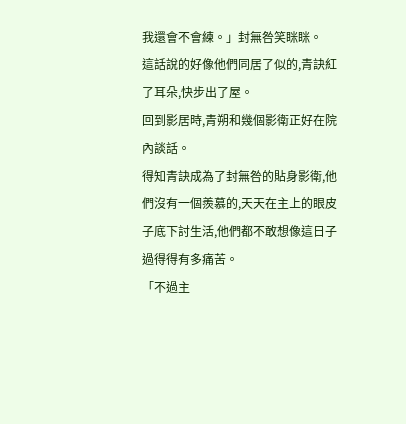我還會不會練。」封無咎笑眯眯。
這話說的好像他們同居了似的,青訣紅了耳朵,快步出了屋。
回到影居時,青朔和幾個影衛正好在院內談話。
得知青訣成為了封無咎的貼身影衛,他們沒有一個羨慕的,天天在主上的眼皮子底下討生活,他們都不敢想像這日子過得得有多痛苦。
「不過主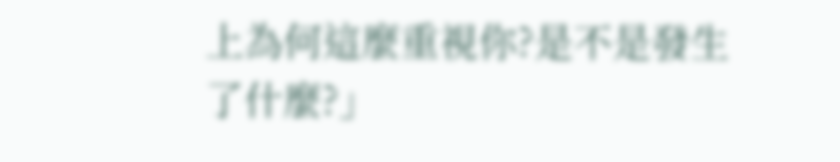上為何這麼重視你?是不是發生了什麼?」